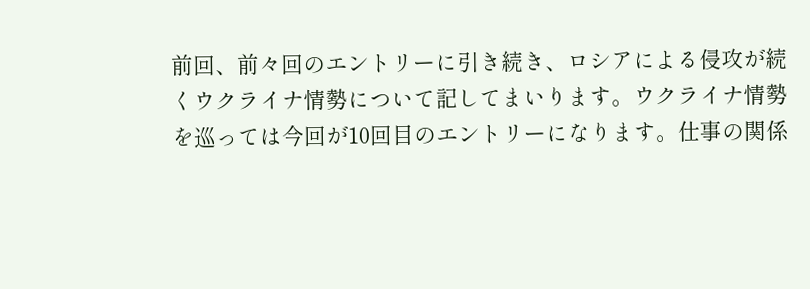前回、前々回のエントリーに引き続き、ロシアによる侵攻が続くウクライナ情勢について記してまいります。ウクライナ情勢を巡っては今回が10回目のエントリーになります。仕事の関係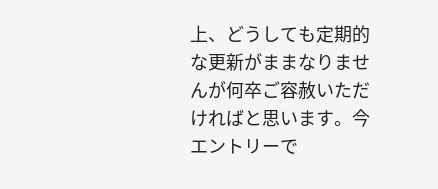上、どうしても定期的な更新がままなりませんが何卒ご容赦いただければと思います。今エントリーで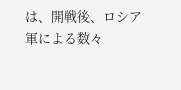は、開戦後、ロシア軍による数々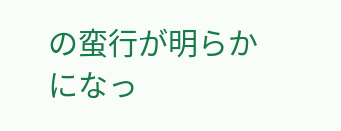の蛮行が明らかになっ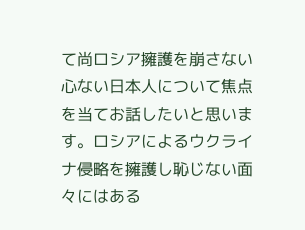て尚ロシア擁護を崩さない心ない日本人について焦点を当てお話したいと思います。ロシアによるウクライナ侵略を擁護し恥じない面々にはある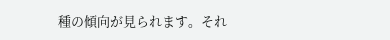種の傾向が見られます。それ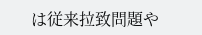は従来拉致問題や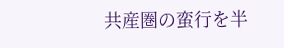共産圏の蛮行を半